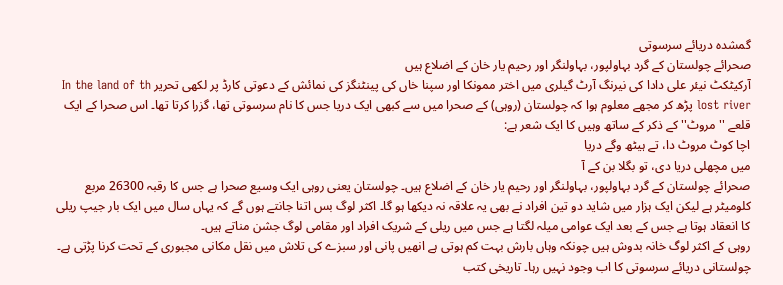گمشدہ دریائے سرسوتی
صحرائے چولستان کے گرد بہاولپور، بہاولنگر اور رحیم یار خان کے اضلاع ہیں
آرکیٹکٹ نیئر علی دادا کی نیرنگ آرٹ گیلری میں اختر ممونکا اور سپنا خاں کی پینٹنگز کی نمائش کے دعوتی کارڈ پر لکھی تحریر In the land of th lost river پڑھ کر مجھے معلوم ہوا کہ چولستان (روہی) کے صحرا میں سے کبھی ایک دریا جس کا نام سرسوتی تھا، گزرا کرتا تھا۔ اس صحرا کے ایک قلعے ''مروٹ'' کے ذکر کے ساتھ وہیں کا ایک شعر ہے:
اچا کوٹ مروٹ دا، تے ہیٹھ وگے دریا
میں مچھلی دریا دی، تو بگلا بن کے آ
صحرائے چولستان کے گرد بہاولپور، بہاولنگر اور رحیم یار خان کے اضلاع ہیں۔ چولستان یعنی روہی ایک وسیع صحرا ہے جس کا رقبہ 26300 مربع کلومیٹر ہے لیکن ایک ہزار میں شاید دو تین افراد نے بھی یہ علاقہ نہ دیکھا ہو گا۔ اکثر لوگ بس اتنا جانتے ہوں گے کہ یہاں سال میں ایک بار جیپ ریلی کا انعقاد ہوتا ہے جس کے بعد ایک عوامی میلہ لگتا ہے جس میں ریلی کے شریک افراد اور مقامی لوگ جشن مناتے ہیں۔
روہی کے اکثر لوگ خانہ بدوش ہیں چونکہ وہاں بارش بہت کم ہوتی ہے انھیں پانی اور سبزے کی تلاش میں نقل مکانی مجبوری کے تحت کرنا پڑتی ہے۔ چولستانی دریائے سرسوتی کا اب وجود نہیں رہا۔ تاریخی کتب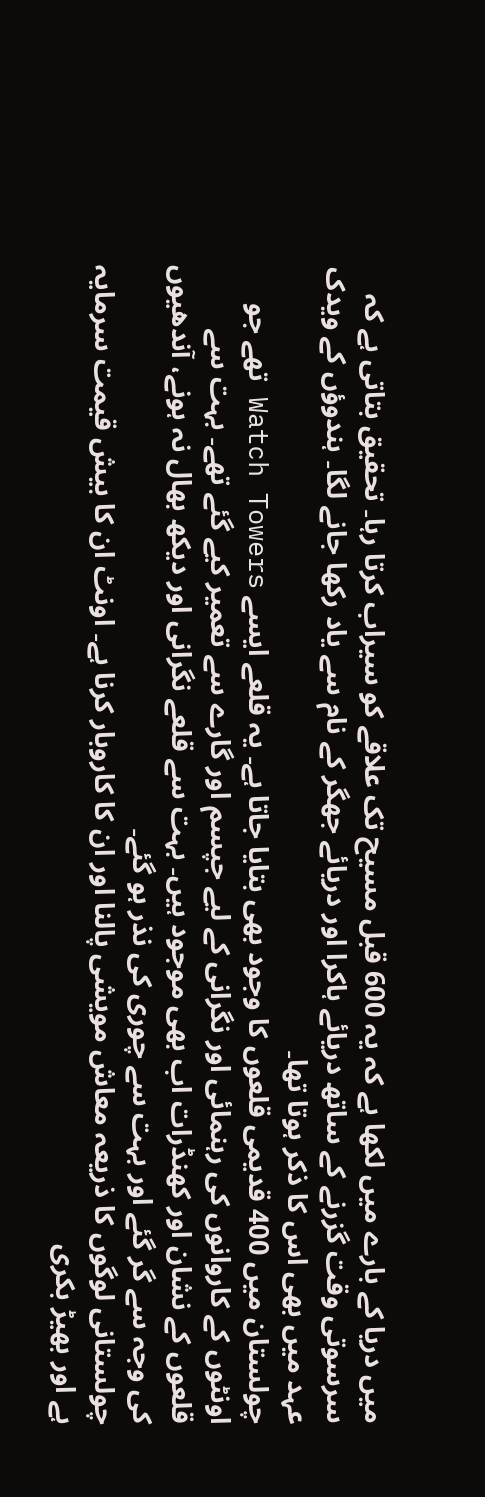میں دریا کے بارے میں لکھا ہے کہ یہ 600 قبل مسیح تک علاقے کو سیراب کرتا رہا۔ تحقیق بتاتی ہے کہ سرسوتی وقت گزرنے کے ساتھ دریائے ہاکرا اور دریائے جھگر کے نام سے یاد رکھا جانے لگا۔ ہندوؤں کے ویدک عہد میں بھی اس کا ذکر ہوتا تھا۔
چولستان میں 400 قدیمی قلعوں کا وجود بھی بتایا جاتا ہے۔ یہ قلعے ایسے Watch Towers تھے جو اونٹوں کے کاروانوں کی رہنمائی اور نگرانی کے لیے جپسم اور گارے سے تعمیر کیے گئے تھے۔ بہت سے قلعوں کے نشان اور کھنڈرات اب بھی موجود ہیں۔ بہت سے قلعے نگرانی اور دیکھ بھال نہ ہونے، آندھیوں کی وجہ سے گر گئے اور بہت سے چوری کی نذر ہو گئے۔
چولستانی لوگوں کا ذریعہ معاش مویشی پالنا اور ان کا کاروبار کرنا ہے۔ اونٹ ان کا بیش قیمت سرمایہ ہے اور بھیڑ بکری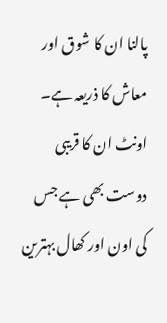پالنا ان کا شوق اور معاش کا ذریعہ ہے۔ اونٹ ان کا قریبی دوست بھی ہے جس کی اون اور کھال بہترین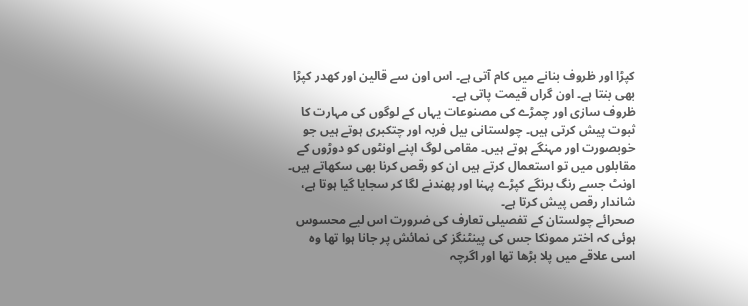کپڑا اور ظروف بنانے میں کام آتی ہے۔ اس اون سے قالین اور کھدر کپڑا بھی بنتا ہے۔ اون گراں قیمت پاتی ہے۔
ظروف سازی اور چمڑے کی مصنوعات یہاں کے لوگوں کی مہارت کا ثبوت پیش کرتی ہیں۔ چولستانی بیل فربہ اور چتکبری ہوتے ہیں جو خوبصورت اور مہنگے ہوتے ہیں۔ مقامی لوگ اپنے اونٹوں کو دوڑوں کے مقابلوں میں تو استعمال کرتے ہیں ان کو رقص کرنا بھی سکھاتے ہیں۔ اونٹ جسے رنگ برنگے کپڑے پہنا اور پھندنے لگا کر سجایا گیا ہوتا ہے، شاندار رقص پیش کرتا ہے۔
صحرائے چولستان کے تفصیلی تعارف کی ضرورت اس لیے محسوس ہوئی کہ اختر ممونکا جس کی پینٹنگز کی نمائش پر جانا ہوا تھا وہ اسی علاقے میں پلا بڑھا تھا اور اگرچہ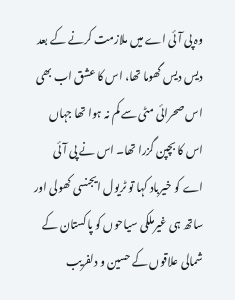وہ پی آئی اے میں ملازمت کرنے کے بعد دیس دیس گھوما تھا، اس کا عشق اب بھی اس صحرائی مٹی سے کم نہ ہوا تھا جہاں اس کا بچپن گزرا تھا۔ اس نے پی آئی اے کو خیرباد کہا تو ٹریول ایجنسی کھولی اور ساتھ ہی غیرملکی سیاحوں کو پاکستان کے شمالی علاقوں کے حسین و دلفریب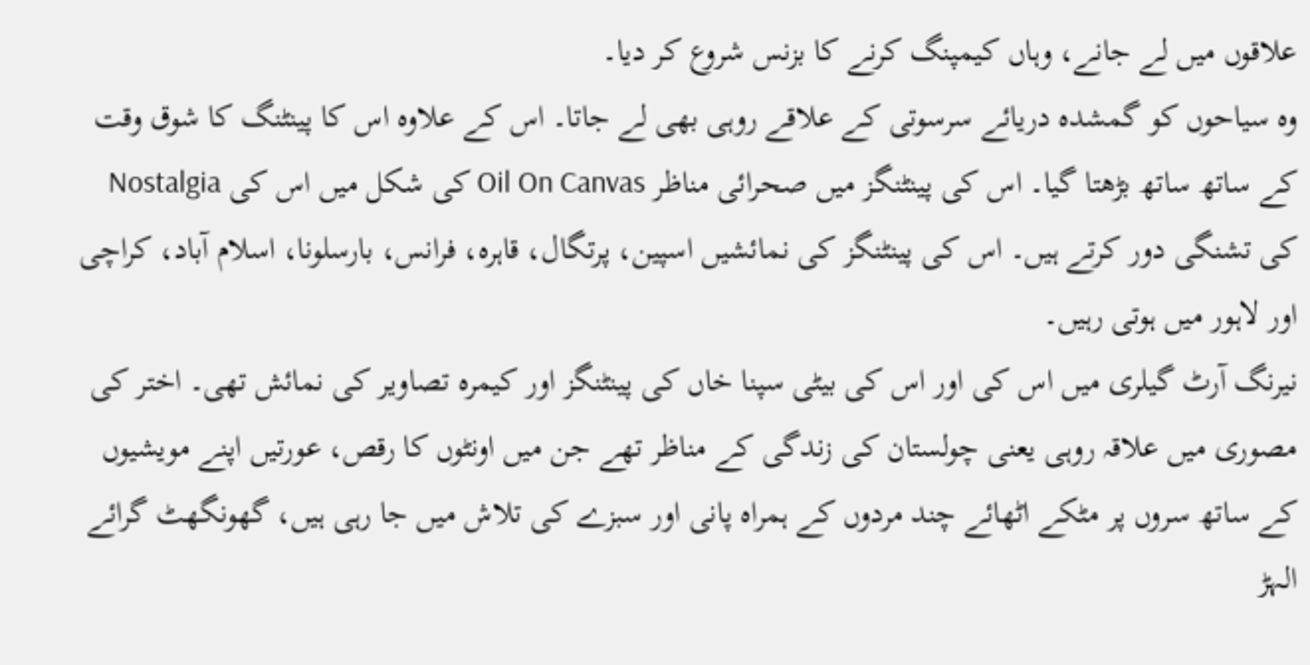علاقوں میں لے جانے، وہاں کیمپنگ کرنے کا بزنس شروع کر دیا۔
وہ سیاحوں کو گمشدہ دریائے سرسوتی کے علاقے روہی بھی لے جاتا۔ اس کے علاوہ اس کا پینٹنگ کا شوق وقت کے ساتھ ساتھ بڑھتا گیا۔ اس کی پینٹنگز میں صحرائی مناظر Oil On Canvas کی شکل میں اس کی Nostalgia کی تشنگی دور کرتے ہیں۔ اس کی پینٹنگز کی نمائشیں اسپین، پرتگال، قاہرہ، فرانس، بارسلونا، اسلام آباد، کراچی اور لاہور میں ہوتی رہیں۔
نیرنگ آرٹ گیلری میں اس کی اور اس کی بیٹی سپنا خاں کی پینٹنگز اور کیمرہ تصاویر کی نمائش تھی۔ اختر کی مصوری میں علاقہ روہی یعنی چولستان کی زندگی کے مناظر تھے جن میں اونٹوں کا رقص، عورتیں اپنے مویشیوں کے ساتھ سروں پر مٹکے اٹھائے چند مردوں کے ہمراہ پانی اور سبزے کی تلاش میں جا رہی ہیں، گھونگھٹ گرائے الہڑ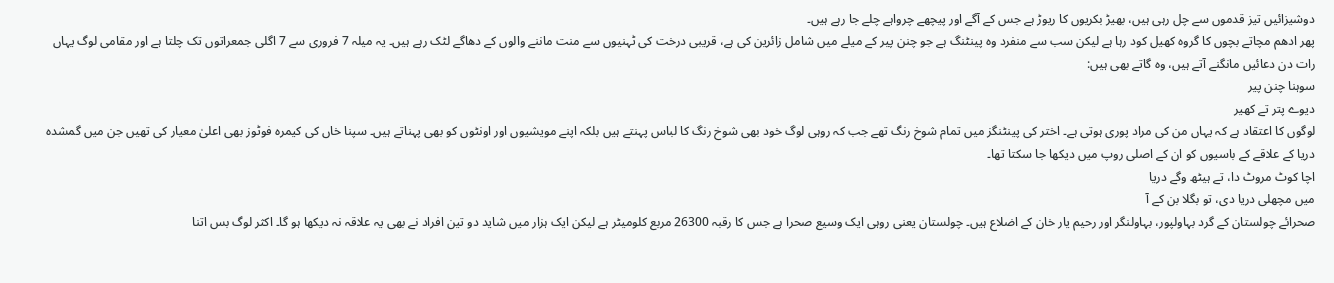دوشیزائیں تیز قدموں سے چل رہی ہیں، بھیڑ بکریوں کا ریوڑ ہے جس کے آگے اور پیچھے چرواہے چلے جا رہے ہیں۔
پھر ادھم مچاتے بچوں کا گروہ کھیل کود رہا ہے لیکن سب سے منفرد وہ پینٹنگ ہے جو چنن پیر کے میلے میں شامل زائرین کی ہے، قریبی درخت کی ٹہنیوں سے منت ماننے والوں کے دھاگے لٹک رہے ہیں۔ یہ میلہ 7 فروری سے 7 اگلی جمعراتوں تک چلتا ہے اور مقامی لوگ یہاں رات دن دعائیں مانگنے آتے ہیں، وہ گاتے بھی ہیں:
سوہنا چنن پیر
دیوے پتر تے کھیر
لوگوں کا اعتقاد ہے کہ یہاں من کی مراد پوری ہوتی ہے۔ اختر کی پینٹنگز میں تمام شوخ رنگ تھے جب کہ روہی لوگ خود بھی شوخ رنگ کا لباس پہنتے ہیں بلکہ اپنے مویشیوں اور اونٹوں کو بھی پہناتے ہیں۔ سپنا خاں کی کیمرہ فوٹوز بھی اعلیٰ معیار کی تھیں جن میں گمشدہ دریا کے علاقے کے باسیوں کو ان کے اصلی روپ میں دیکھا جا سکتا تھا۔
اچا کوٹ مروٹ دا، تے ہیٹھ وگے دریا
میں مچھلی دریا دی، تو بگلا بن کے آ
صحرائے چولستان کے گرد بہاولپور، بہاولنگر اور رحیم یار خان کے اضلاع ہیں۔ چولستان یعنی روہی ایک وسیع صحرا ہے جس کا رقبہ 26300 مربع کلومیٹر ہے لیکن ایک ہزار میں شاید دو تین افراد نے بھی یہ علاقہ نہ دیکھا ہو گا۔ اکثر لوگ بس اتنا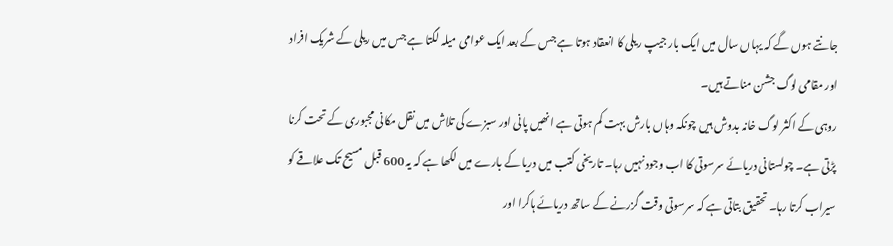جانتے ہوں گے کہ یہاں سال میں ایک بار جیپ ریلی کا انعقاد ہوتا ہے جس کے بعد ایک عوامی میلہ لگتا ہے جس میں ریلی کے شریک افراد اور مقامی لوگ جشن مناتے ہیں۔
روہی کے اکثر لوگ خانہ بدوش ہیں چونکہ وہاں بارش بہت کم ہوتی ہے انھیں پانی اور سبزے کی تلاش میں نقل مکانی مجبوری کے تحت کرنا پڑتی ہے۔ چولستانی دریائے سرسوتی کا اب وجود نہیں رہا۔ تاریخی کتب میں دریا کے بارے میں لکھا ہے کہ یہ 600 قبل مسیح تک علاقے کو سیراب کرتا رہا۔ تحقیق بتاتی ہے کہ سرسوتی وقت گزرنے کے ساتھ دریائے ہاکرا اور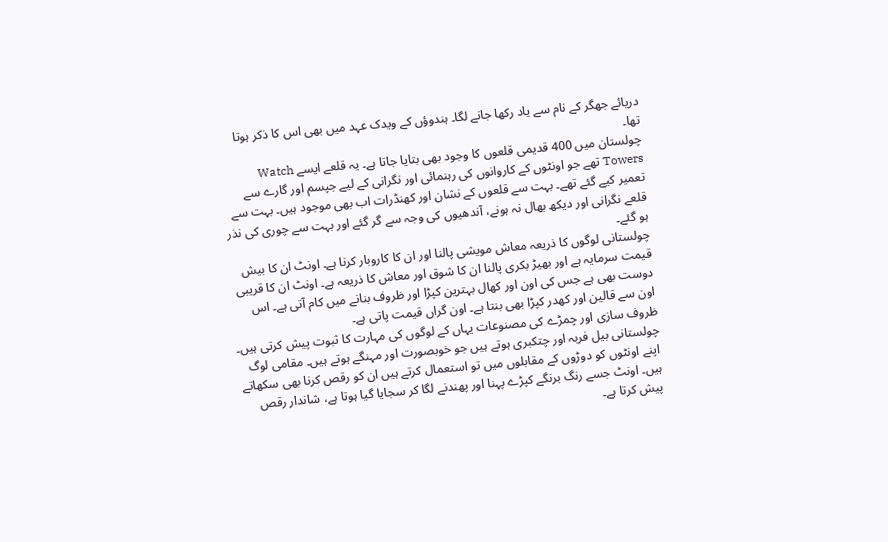دریائے جھگر کے نام سے یاد رکھا جانے لگا۔ ہندوؤں کے ویدک عہد میں بھی اس کا ذکر ہوتا تھا۔
چولستان میں 400 قدیمی قلعوں کا وجود بھی بتایا جاتا ہے۔ یہ قلعے ایسے Watch Towers تھے جو اونٹوں کے کاروانوں کی رہنمائی اور نگرانی کے لیے جپسم اور گارے سے تعمیر کیے گئے تھے۔ بہت سے قلعوں کے نشان اور کھنڈرات اب بھی موجود ہیں۔ بہت سے قلعے نگرانی اور دیکھ بھال نہ ہونے، آندھیوں کی وجہ سے گر گئے اور بہت سے چوری کی نذر ہو گئے۔
چولستانی لوگوں کا ذریعہ معاش مویشی پالنا اور ان کا کاروبار کرنا ہے۔ اونٹ ان کا بیش قیمت سرمایہ ہے اور بھیڑ بکری پالنا ان کا شوق اور معاش کا ذریعہ ہے۔ اونٹ ان کا قریبی دوست بھی ہے جس کی اون اور کھال بہترین کپڑا اور ظروف بنانے میں کام آتی ہے۔ اس اون سے قالین اور کھدر کپڑا بھی بنتا ہے۔ اون گراں قیمت پاتی ہے۔
ظروف سازی اور چمڑے کی مصنوعات یہاں کے لوگوں کی مہارت کا ثبوت پیش کرتی ہیں۔ چولستانی بیل فربہ اور چتکبری ہوتے ہیں جو خوبصورت اور مہنگے ہوتے ہیں۔ مقامی لوگ اپنے اونٹوں کو دوڑوں کے مقابلوں میں تو استعمال کرتے ہیں ان کو رقص کرنا بھی سکھاتے ہیں۔ اونٹ جسے رنگ برنگے کپڑے پہنا اور پھندنے لگا کر سجایا گیا ہوتا ہے، شاندار رقص پیش کرتا ہے۔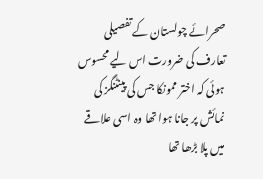صحرائے چولستان کے تفصیلی تعارف کی ضرورت اس لیے محسوس ہوئی کہ اختر ممونکا جس کی پینٹنگز کی نمائش پر جانا ہوا تھا وہ اسی علاقے میں پلا بڑھا تھا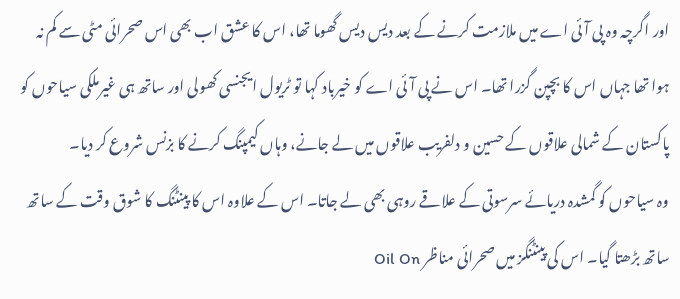اور اگرچہ وہ پی آئی اے میں ملازمت کرنے کے بعد دیس دیس گھوما تھا، اس کا عشق اب بھی اس صحرائی مٹی سے کم نہ ہوا تھا جہاں اس کا بچپن گزرا تھا۔ اس نے پی آئی اے کو خیرباد کہا تو ٹریول ایجنسی کھولی اور ساتھ ہی غیرملکی سیاحوں کو پاکستان کے شمالی علاقوں کے حسین و دلفریب علاقوں میں لے جانے، وہاں کیمپنگ کرنے کا بزنس شروع کر دیا۔
وہ سیاحوں کو گمشدہ دریائے سرسوتی کے علاقے روہی بھی لے جاتا۔ اس کے علاوہ اس کا پینٹنگ کا شوق وقت کے ساتھ ساتھ بڑھتا گیا۔ اس کی پینٹنگز میں صحرائی مناظر Oil On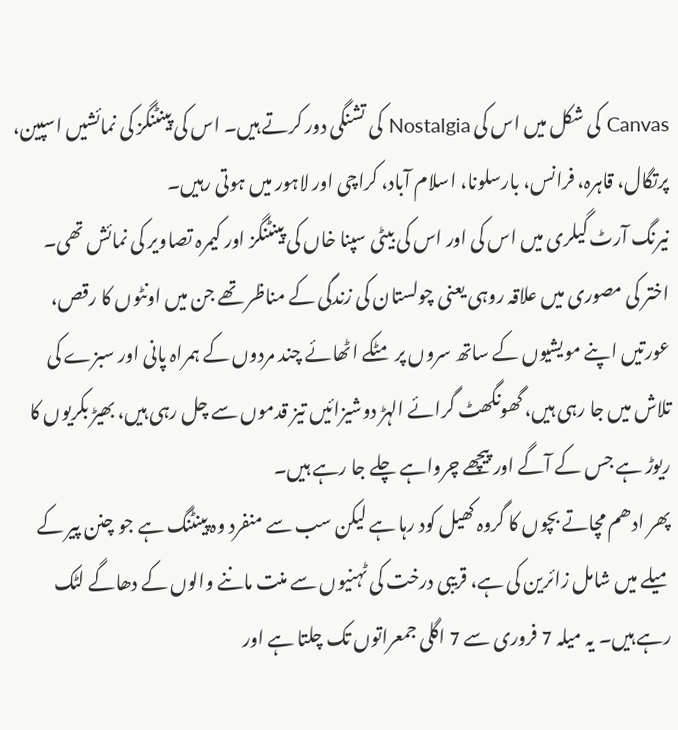Canvas کی شکل میں اس کی Nostalgia کی تشنگی دور کرتے ہیں۔ اس کی پینٹنگز کی نمائشیں اسپین، پرتگال، قاہرہ، فرانس، بارسلونا، اسلام آباد، کراچی اور لاہور میں ہوتی رہیں۔
نیرنگ آرٹ گیلری میں اس کی اور اس کی بیٹی سپنا خاں کی پینٹنگز اور کیمرہ تصاویر کی نمائش تھی۔ اختر کی مصوری میں علاقہ روہی یعنی چولستان کی زندگی کے مناظر تھے جن میں اونٹوں کا رقص، عورتیں اپنے مویشیوں کے ساتھ سروں پر مٹکے اٹھائے چند مردوں کے ہمراہ پانی اور سبزے کی تلاش میں جا رہی ہیں، گھونگھٹ گرائے الہڑ دوشیزائیں تیز قدموں سے چل رہی ہیں، بھیڑ بکریوں کا ریوڑ ہے جس کے آگے اور پیچھے چرواہے چلے جا رہے ہیں۔
پھر ادھم مچاتے بچوں کا گروہ کھیل کود رہا ہے لیکن سب سے منفرد وہ پینٹنگ ہے جو چنن پیر کے میلے میں شامل زائرین کی ہے، قریبی درخت کی ٹہنیوں سے منت ماننے والوں کے دھاگے لٹک رہے ہیں۔ یہ میلہ 7 فروری سے 7 اگلی جمعراتوں تک چلتا ہے اور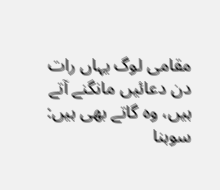مقامی لوگ یہاں رات دن دعائیں مانگنے آتے ہیں، وہ گاتے بھی ہیں:
سوہنا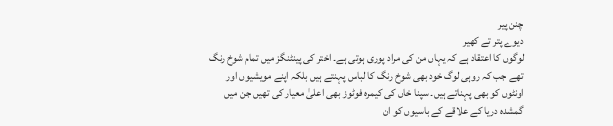چنن پیر
دیوے پتر تے کھیر
لوگوں کا اعتقاد ہے کہ یہاں من کی مراد پوری ہوتی ہے۔ اختر کی پینٹنگز میں تمام شوخ رنگ تھے جب کہ روہی لوگ خود بھی شوخ رنگ کا لباس پہنتے ہیں بلکہ اپنے مویشیوں اور اونٹوں کو بھی پہناتے ہیں۔ سپنا خاں کی کیمرہ فوٹوز بھی اعلیٰ معیار کی تھیں جن میں گمشدہ دریا کے علاقے کے باسیوں کو ان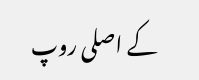کے اصلی روپ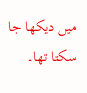میں دیکھا جا سکتا تھا۔